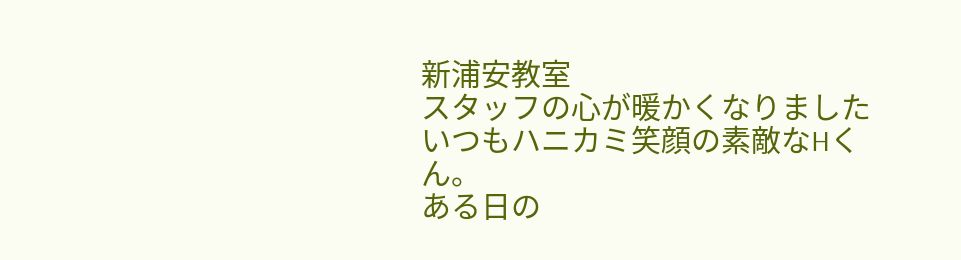新浦安教室
スタッフの心が暖かくなりました
いつもハニカミ笑顔の素敵なHくん。
ある日の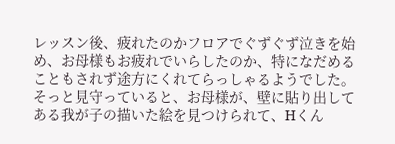レッスン後、疲れたのかフロアでぐずぐず泣きを始め、お母様もお疲れでいらしたのか、特になだめることもされず途方にくれてらっしゃるようでした。
そっと見守っていると、お母様が、壁に貼り出してある我が子の描いた絵を見つけられて、Hくん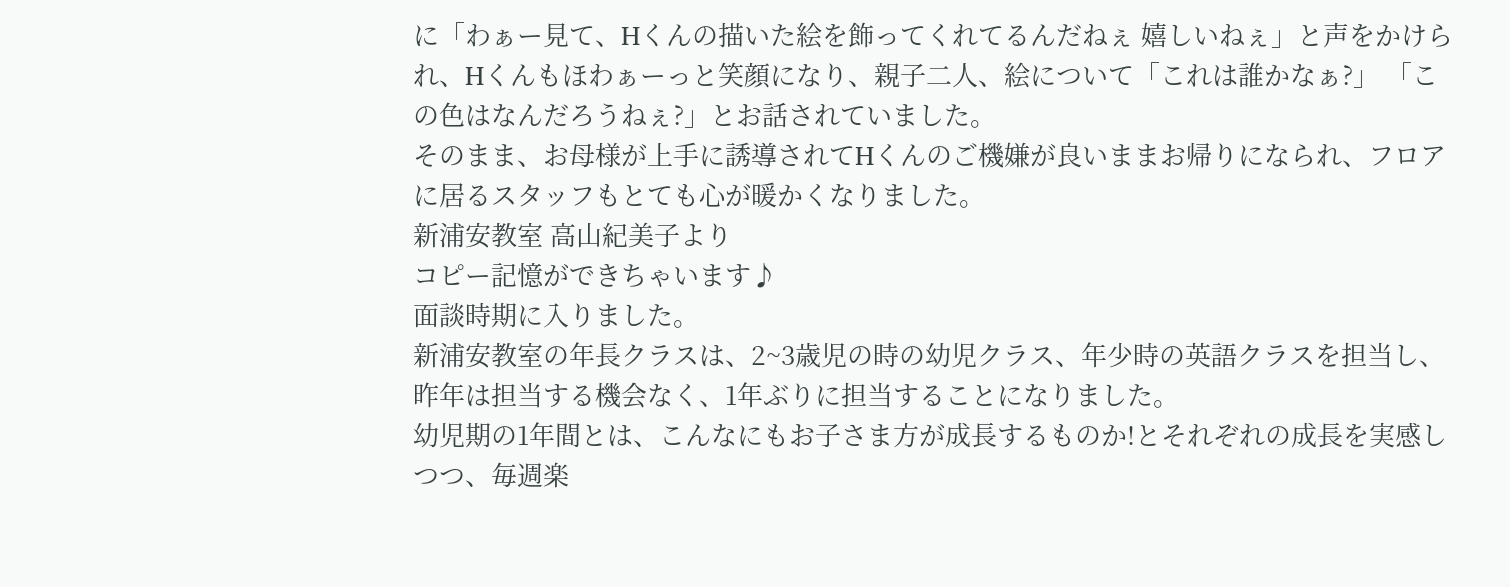に「わぁー見て、Hくんの描いた絵を飾ってくれてるんだねぇ 嬉しいねぇ」と声をかけられ、Hくんもほわぁーっと笑顔になり、親子二人、絵について「これは誰かなぁ?」 「この色はなんだろうねぇ?」とお話されていました。
そのまま、お母様が上手に誘導されてHくんのご機嫌が良いままお帰りになられ、フロアに居るスタッフもとても心が暖かくなりました。
新浦安教室 高山紀美子より
コピー記憶ができちゃいます♪
面談時期に入りました。
新浦安教室の年長クラスは、2~3歳児の時の幼児クラス、年少時の英語クラスを担当し、昨年は担当する機会なく、1年ぶりに担当することになりました。
幼児期の1年間とは、こんなにもお子さま方が成長するものか!とそれぞれの成長を実感しつつ、毎週楽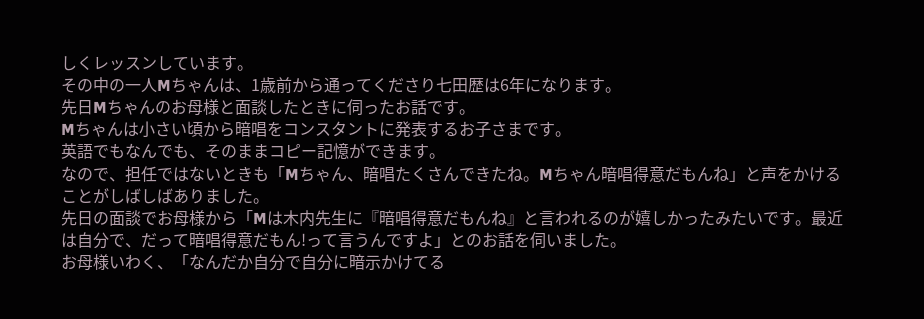しくレッスンしています。
その中の一人Mちゃんは、1歳前から通ってくださり七田歴は6年になります。
先日Mちゃんのお母様と面談したときに伺ったお話です。
Mちゃんは小さい頃から暗唱をコンスタントに発表するお子さまです。
英語でもなんでも、そのままコピー記憶ができます。
なので、担任ではないときも「Mちゃん、暗唱たくさんできたね。Mちゃん暗唱得意だもんね」と声をかけることがしばしばありました。
先日の面談でお母様から「Mは木内先生に『暗唱得意だもんね』と言われるのが嬉しかったみたいです。最近は自分で、だって暗唱得意だもん!って言うんですよ」とのお話を伺いました。
お母様いわく、「なんだか自分で自分に暗示かけてる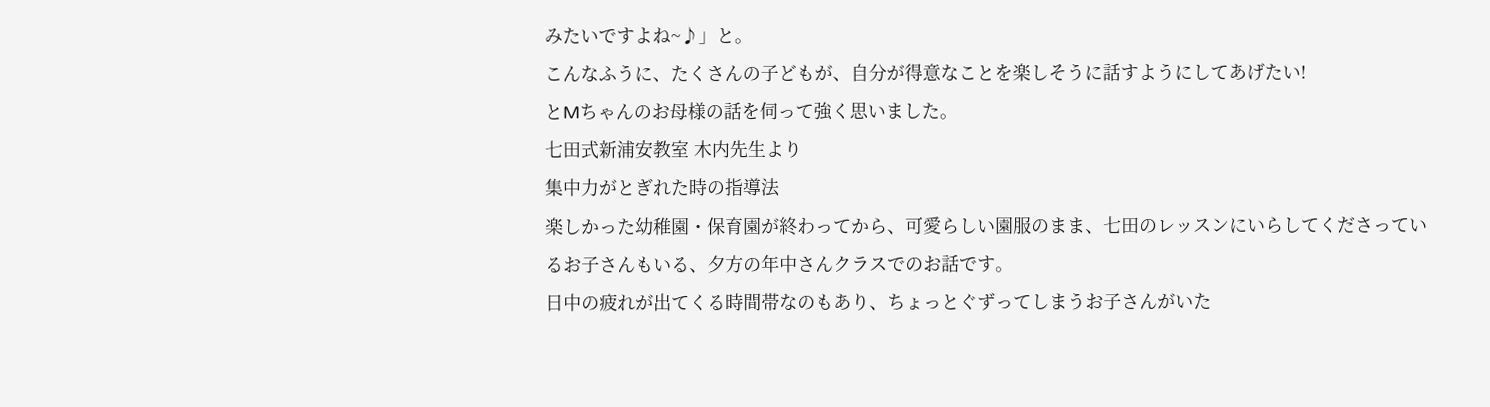みたいですよね~♪」と。
こんなふうに、たくさんの子どもが、自分が得意なことを楽しそうに話すようにしてあげたい!
とMちゃんのお母様の話を伺って強く思いました。
七田式新浦安教室 木内先生より
集中力がとぎれた時の指導法
楽しかった幼稚園・保育園が終わってから、可愛らしい園服のまま、七田のレッスンにいらしてくださっているお子さんもいる、夕方の年中さんクラスでのお話です。
日中の疲れが出てくる時間帯なのもあり、ちょっとぐずってしまうお子さんがいた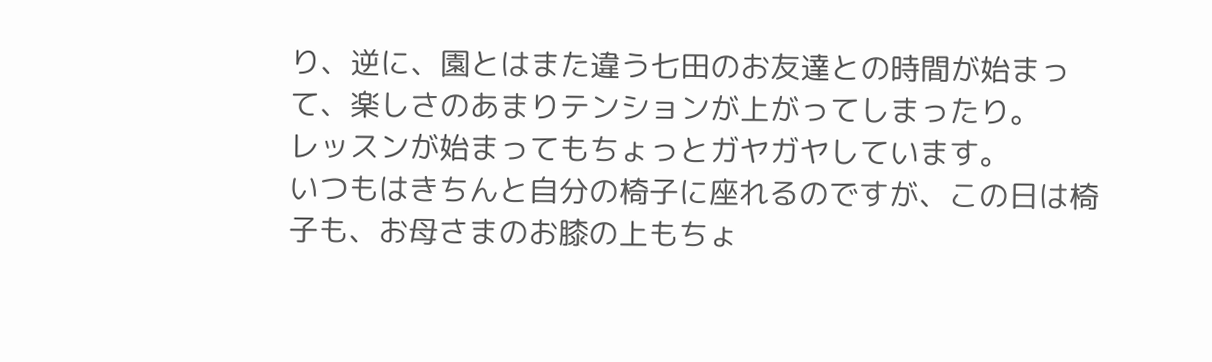り、逆に、園とはまた違う七田のお友達との時間が始まって、楽しさのあまりテンションが上がってしまったり。
レッスンが始まってもちょっとガヤガヤしています。
いつもはきちんと自分の椅子に座れるのですが、この日は椅子も、お母さまのお膝の上もちょ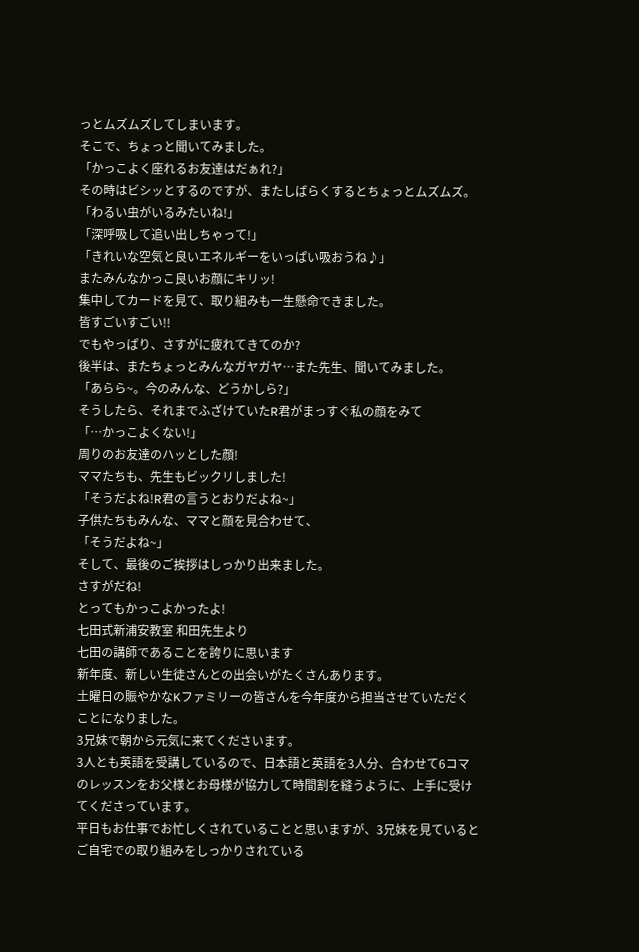っとムズムズしてしまいます。
そこで、ちょっと聞いてみました。
「かっこよく座れるお友達はだぁれ?」
その時はビシッとするのですが、またしばらくするとちょっとムズムズ。
「わるい虫がいるみたいね!」
「深呼吸して追い出しちゃって!」
「きれいな空気と良いエネルギーをいっぱい吸おうね♪」
またみんなかっこ良いお顔にキリッ!
集中してカードを見て、取り組みも一生懸命できました。
皆すごいすごい!!
でもやっぱり、さすがに疲れてきてのか?
後半は、またちょっとみんなガヤガヤ…また先生、聞いてみました。
「あらら~。今のみんな、どうかしら?」
そうしたら、それまでふざけていたR君がまっすぐ私の顔をみて
「…かっこよくない!」
周りのお友達のハッとした顔!
ママたちも、先生もビックリしました!
「そうだよね!R君の言うとおりだよね~」
子供たちもみんな、ママと顔を見合わせて、
「そうだよね~」
そして、最後のご挨拶はしっかり出来ました。
さすがだね!
とってもかっこよかったよ!
七田式新浦安教室 和田先生より
七田の講師であることを誇りに思います
新年度、新しい生徒さんとの出会いがたくさんあります。
土曜日の賑やかなKファミリーの皆さんを今年度から担当させていただくことになりました。
3兄妹で朝から元気に来てくださいます。
3人とも英語を受講しているので、日本語と英語を3人分、合わせて6コマのレッスンをお父様とお母様が協力して時間割を縫うように、上手に受けてくださっています。
平日もお仕事でお忙しくされていることと思いますが、3兄妹を見ているとご自宅での取り組みをしっかりされている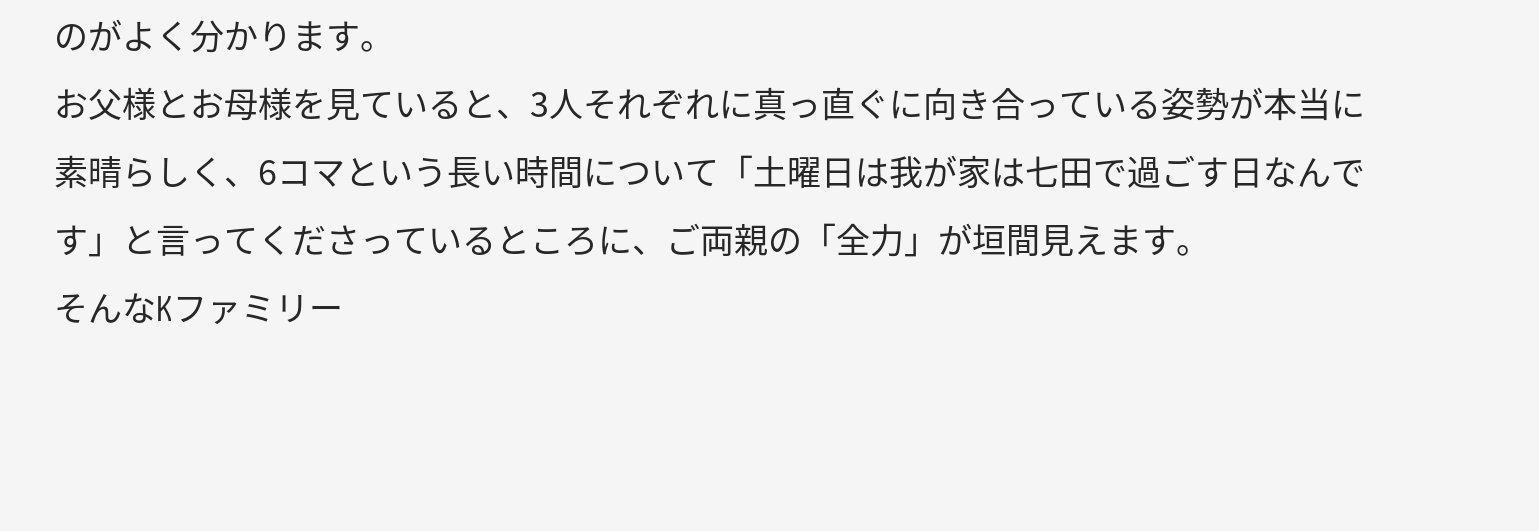のがよく分かります。
お父様とお母様を見ていると、3人それぞれに真っ直ぐに向き合っている姿勢が本当に素晴らしく、6コマという長い時間について「土曜日は我が家は七田で過ごす日なんです」と言ってくださっているところに、ご両親の「全力」が垣間見えます。
そんなKファミリー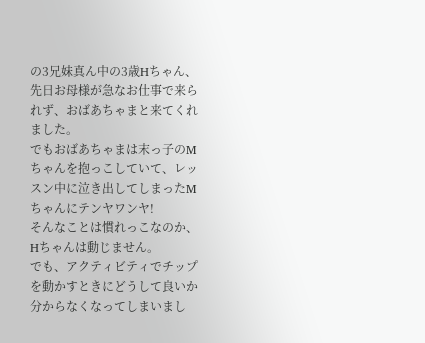の3兄妹真ん中の3歳Hちゃん、先日お母様が急なお仕事で来られず、おばあちゃまと来てくれました。
でもおばあちゃまは末っ子のMちゃんを抱っこしていて、レッスン中に泣き出してしまったMちゃんにテンヤワンヤ!
そんなことは慣れっこなのか、Hちゃんは動じません。
でも、アクティビティでチップを動かすときにどうして良いか分からなくなってしまいまし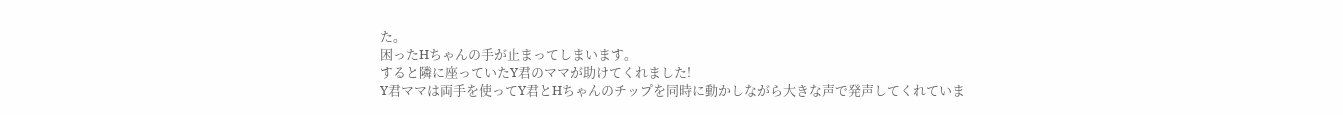た。
困ったHちゃんの手が止まってしまいます。
すると隣に座っていたY君のママが助けてくれました!
Y君ママは両手を使ってY君とHちゃんのチップを同時に動かしながら大きな声で発声してくれていま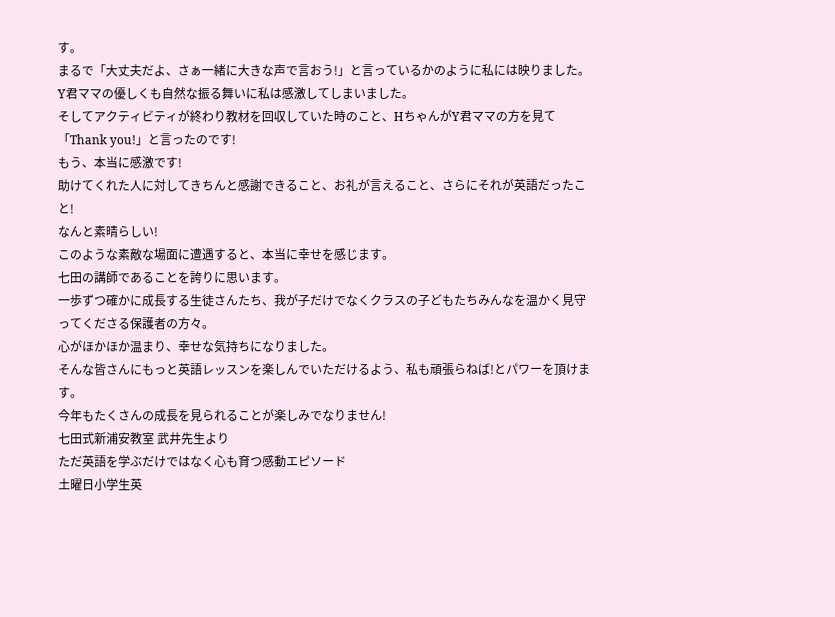す。
まるで「大丈夫だよ、さぁ一緒に大きな声で言おう!」と言っているかのように私には映りました。
Y君ママの優しくも自然な振る舞いに私は感激してしまいました。
そしてアクティビティが終わり教材を回収していた時のこと、HちゃんがY君ママの方を見て「Thank you!」と言ったのです!
もう、本当に感激です!
助けてくれた人に対してきちんと感謝できること、お礼が言えること、さらにそれが英語だったこと!
なんと素晴らしい!
このような素敵な場面に遭遇すると、本当に幸せを感じます。
七田の講師であることを誇りに思います。
一歩ずつ確かに成長する生徒さんたち、我が子だけでなくクラスの子どもたちみんなを温かく見守ってくださる保護者の方々。
心がほかほか温まり、幸せな気持ちになりました。
そんな皆さんにもっと英語レッスンを楽しんでいただけるよう、私も頑張らねば!とパワーを頂けます。
今年もたくさんの成長を見られることが楽しみでなりません!
七田式新浦安教室 武井先生より
ただ英語を学ぶだけではなく心も育つ感動エピソード
土曜日小学生英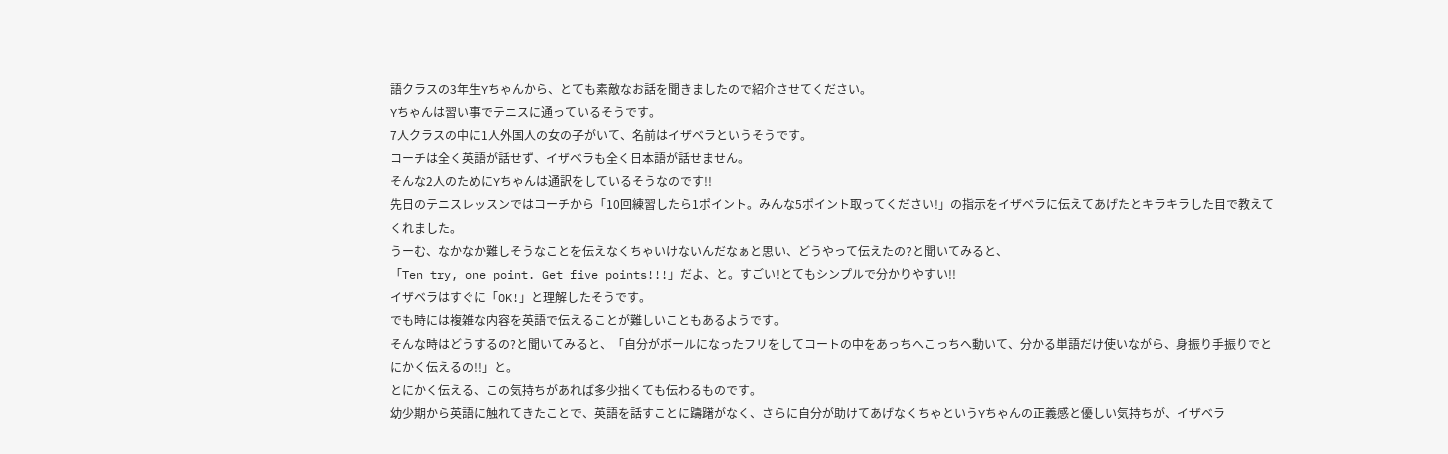語クラスの3年生Yちゃんから、とても素敵なお話を聞きましたので紹介させてください。
Yちゃんは習い事でテニスに通っているそうです。
7人クラスの中に1人外国人の女の子がいて、名前はイザベラというそうです。
コーチは全く英語が話せず、イザベラも全く日本語が話せません。
そんな2人のためにYちゃんは通訳をしているそうなのです!!
先日のテニスレッスンではコーチから「10回練習したら1ポイント。みんな5ポイント取ってください!」の指示をイザベラに伝えてあげたとキラキラした目で教えてくれました。
うーむ、なかなか難しそうなことを伝えなくちゃいけないんだなぁと思い、どうやって伝えたの?と聞いてみると、
「Ten try, one point. Get five points!!!」だよ、と。すごい!とてもシンプルで分かりやすい!!
イザベラはすぐに「OK!」と理解したそうです。
でも時には複雑な内容を英語で伝えることが難しいこともあるようです。
そんな時はどうするの?と聞いてみると、「自分がボールになったフリをしてコートの中をあっちへこっちへ動いて、分かる単語だけ使いながら、身振り手振りでとにかく伝えるの!!」と。
とにかく伝える、この気持ちがあれば多少拙くても伝わるものです。
幼少期から英語に触れてきたことで、英語を話すことに躊躇がなく、さらに自分が助けてあげなくちゃというYちゃんの正義感と優しい気持ちが、イザベラ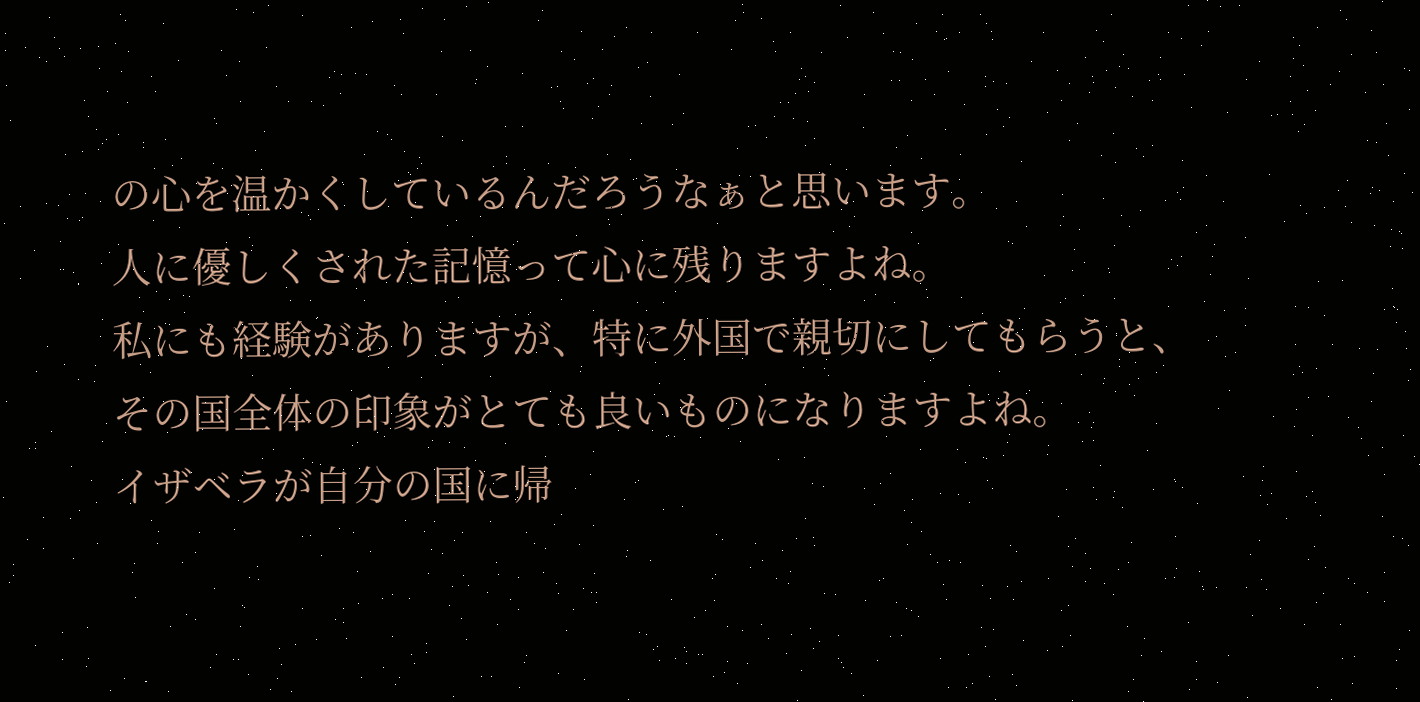の心を温かくしているんだろうなぁと思います。
人に優しくされた記憶って心に残りますよね。
私にも経験がありますが、特に外国で親切にしてもらうと、その国全体の印象がとても良いものになりますよね。
イザベラが自分の国に帰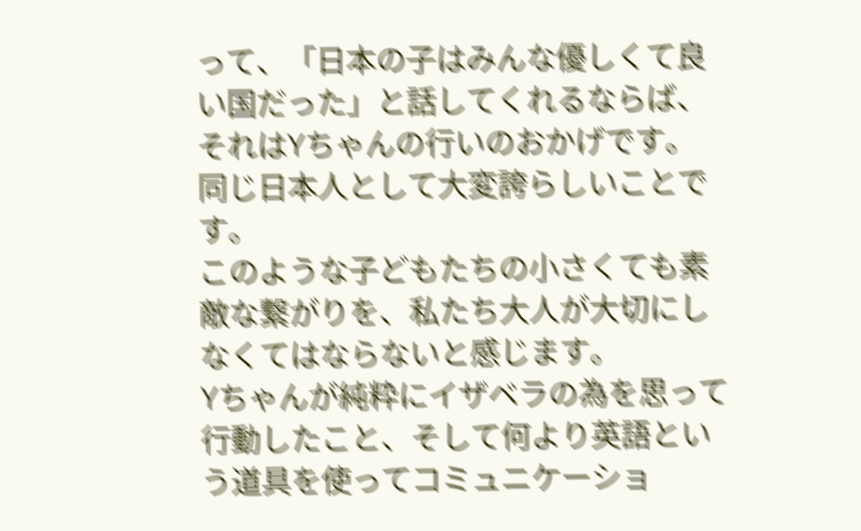って、「日本の子はみんな優しくて良い国だった」と話してくれるならば、それはYちゃんの行いのおかげです。
同じ日本人として大変誇らしいことです。
このような子どもたちの小さくても素敵な繋がりを、私たち大人が大切にしなくてはならないと感じます。
Yちゃんが純粋にイザベラの為を思って行動したこと、そして何より英語という道具を使ってコミュニケーショ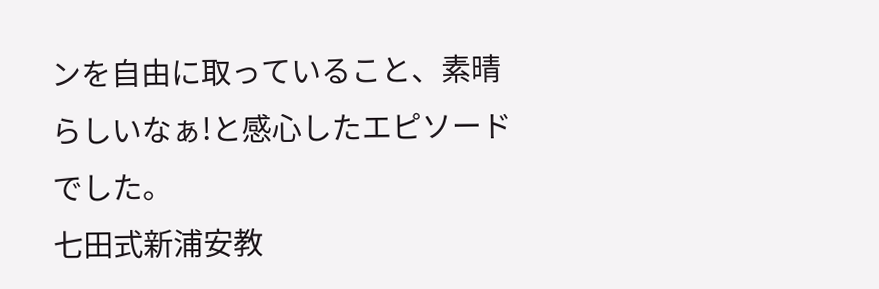ンを自由に取っていること、素晴らしいなぁ!と感心したエピソードでした。
七田式新浦安教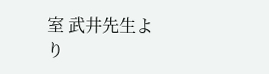室 武井先生より